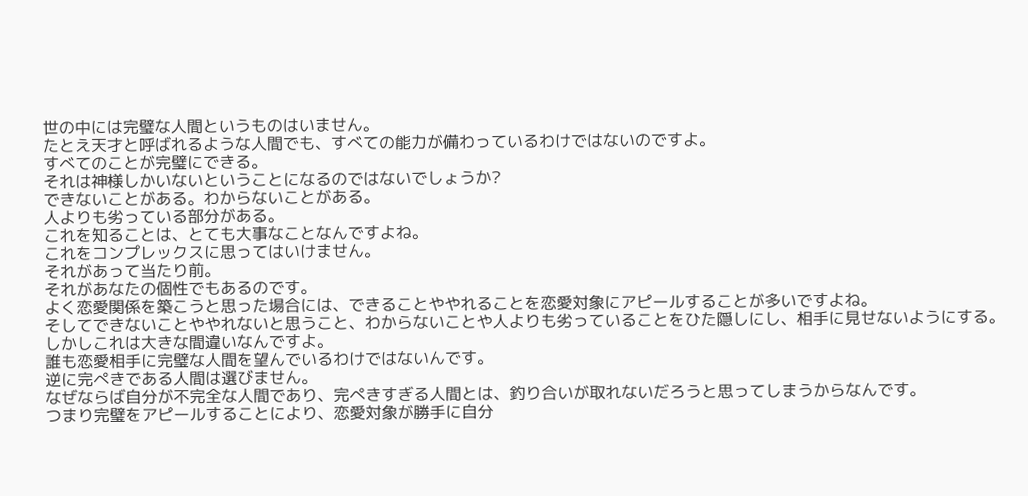世の中には完璧な人間というものはいません。
たとえ天才と呼ばれるような人間でも、すべての能力が備わっているわけではないのですよ。
すべてのことが完璧にできる。
それは神様しかいないということになるのではないでしょうか?
できないことがある。わからないことがある。
人よりも劣っている部分がある。
これを知ることは、とても大事なことなんですよね。
これをコンプレックスに思ってはいけません。
それがあって当たり前。
それがあなたの個性でもあるのです。
よく恋愛関係を築こうと思った場合には、できることややれることを恋愛対象にアピールすることが多いですよね。
そしてできないことややれないと思うこと、わからないことや人よりも劣っていることをひた隠しにし、相手に見せないようにする。
しかしこれは大きな間違いなんですよ。
誰も恋愛相手に完璧な人間を望んでいるわけではないんです。
逆に完ぺきである人間は選びません。
なぜならば自分が不完全な人間であり、完ぺきすぎる人間とは、釣り合いが取れないだろうと思ってしまうからなんです。
つまり完璧をアピールすることにより、恋愛対象が勝手に自分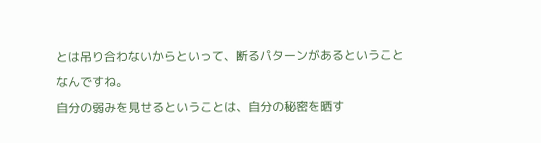とは吊り合わないからといって、断るパターンがあるということなんですね。
自分の弱みを見せるということは、自分の秘密を晒す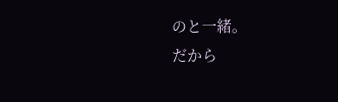のと一緒。
だから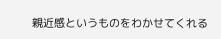親近感というものをわかせてくれる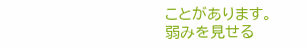ことがあります。
弱みを見せる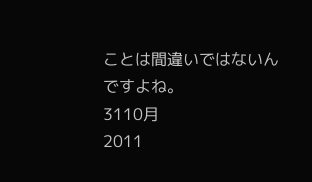ことは間違いではないんですよね。
3110月
2011